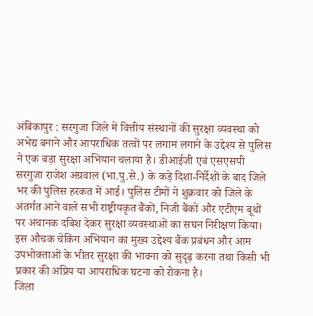अंबिकापुर : सरगुजा जिले में वित्तीय संस्थानों की सुरक्षा व्यवस्था को अभेद्य बनाने और आपराधिक तत्वों पर लगाम लगाने के उद्देश्य से पुलिस ने एक बड़ा सुरक्षा अभियान चलाया है। डीआईजी एवं एसएसपी सरगुजा राजेश अग्रवाल (भा.पु.से.) के कड़े दिशा-निर्देशों के बाद जिले भर की पुलिस हरकत में आई। पुलिस टीमों ने शुक्रवार को जिले के अंतर्गत आने वाले सभी राष्ट्रीयकृत बैंकों, निजी बैंकों और एटीएम बूथों पर अचानक दबिश देकर सुरक्षा व्यवस्थाओं का सघन निरीक्षण किया।
इस औचक चेकिंग अभियान का मुख्य उद्देश्य बैंक प्रबंधन और आम उपभोक्ताओं के भीतर सुरक्षा की भावना को सुदृढ़ करना तथा किसी भी प्रकार की अप्रिय या आपराधिक घटना को रोकना है।
जिला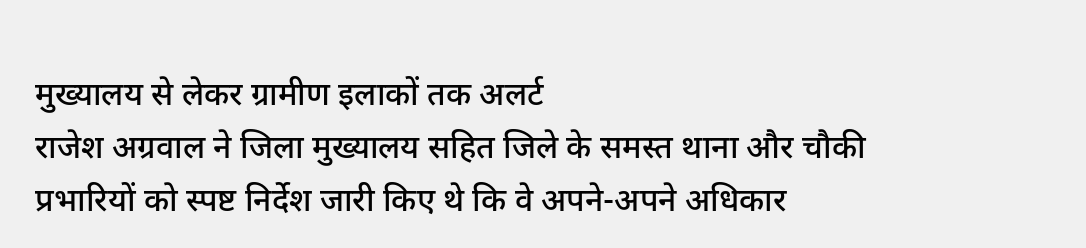मुख्यालय से लेकर ग्रामीण इलाकों तक अलर्ट
राजेश अग्रवाल ने जिला मुख्यालय सहित जिले के समस्त थाना और चौकी प्रभारियों को स्पष्ट निर्देश जारी किए थे कि वे अपने-अपने अधिकार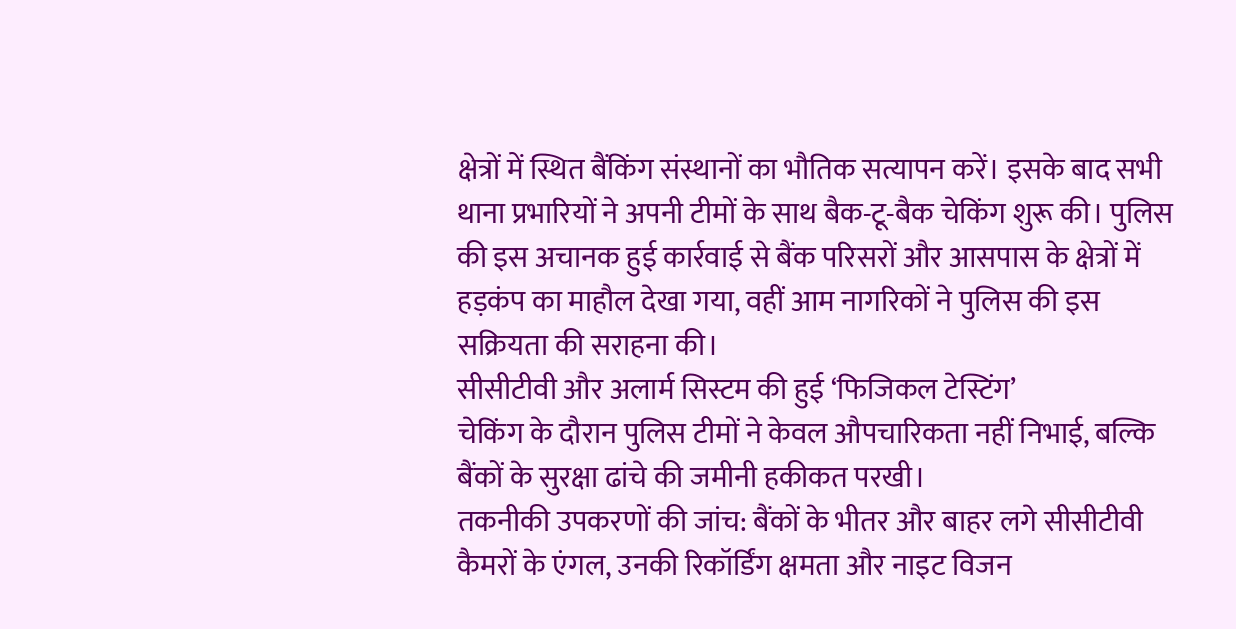क्षेत्रों में स्थित बैंकिंग संस्थानों का भौतिक सत्यापन करें। इसके बाद सभी थाना प्रभारियों ने अपनी टीमों के साथ बैक-टू-बैक चेकिंग शुरू की। पुलिस की इस अचानक हुई कार्रवाई से बैंक परिसरों और आसपास के क्षेत्रों में हड़कंप का माहौल देखा गया, वहीं आम नागरिकों ने पुलिस की इस सक्रियता की सराहना की।
सीसीटीवी और अलार्म सिस्टम की हुई ‘फिजिकल टेस्टिंग’
चेकिंग के दौरान पुलिस टीमों ने केवल औपचारिकता नहीं निभाई, बल्कि बैंकों के सुरक्षा ढांचे की जमीनी हकीकत परखी।
तकनीकी उपकरणों की जांच: बैंकों के भीतर और बाहर लगे सीसीटीवी कैमरों के एंगल, उनकी रिकॉर्डिंग क्षमता और नाइट विजन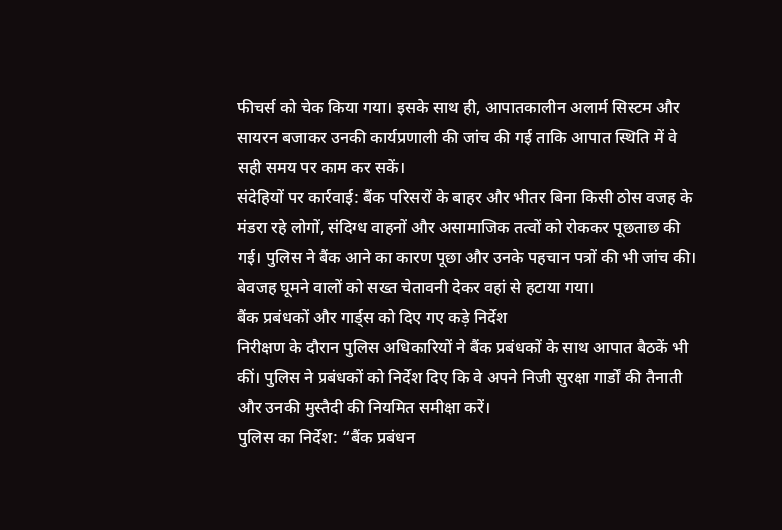फीचर्स को चेक किया गया। इसके साथ ही, आपातकालीन अलार्म सिस्टम और सायरन बजाकर उनकी कार्यप्रणाली की जांच की गई ताकि आपात स्थिति में वे सही समय पर काम कर सकें।
संदेहियों पर कार्रवाई: बैंक परिसरों के बाहर और भीतर बिना किसी ठोस वजह के मंडरा रहे लोगों, संदिग्ध वाहनों और असामाजिक तत्वों को रोककर पूछताछ की गई। पुलिस ने बैंक आने का कारण पूछा और उनके पहचान पत्रों की भी जांच की। बेवजह घूमने वालों को सख्त चेतावनी देकर वहां से हटाया गया।
बैंक प्रबंधकों और गार्ड्स को दिए गए कड़े निर्देश
निरीक्षण के दौरान पुलिस अधिकारियों ने बैंक प्रबंधकों के साथ आपात बैठकें भी कीं। पुलिस ने प्रबंधकों को निर्देश दिए कि वे अपने निजी सुरक्षा गार्डों की तैनाती और उनकी मुस्तैदी की नियमित समीक्षा करें।
पुलिस का निर्देश: “बैंक प्रबंधन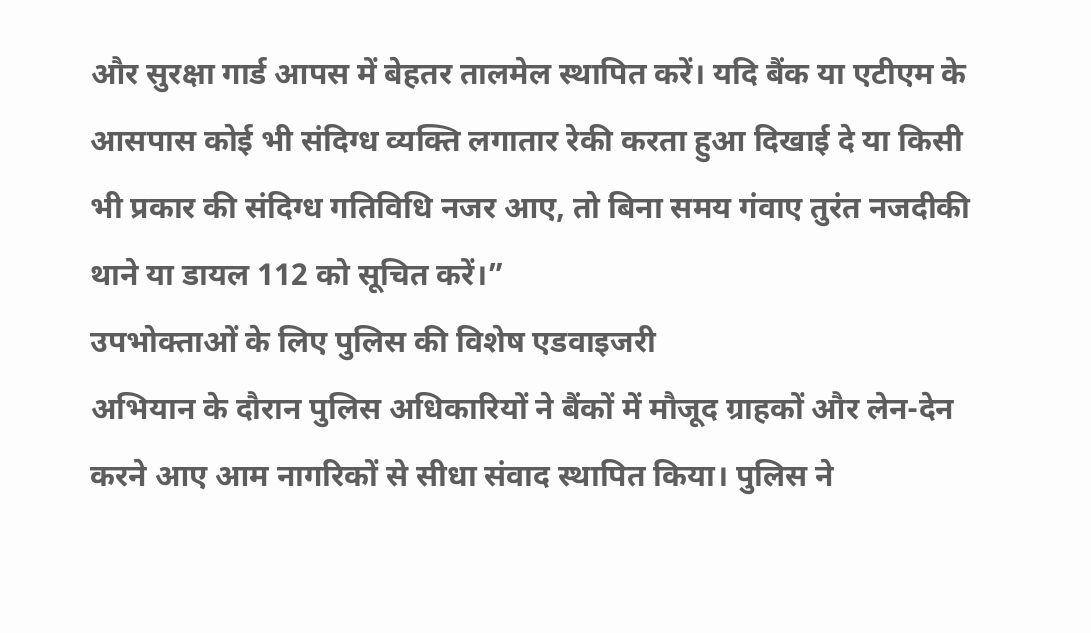और सुरक्षा गार्ड आपस में बेहतर तालमेल स्थापित करें। यदि बैंक या एटीएम के आसपास कोई भी संदिग्ध व्यक्ति लगातार रेकी करता हुआ दिखाई दे या किसी भी प्रकार की संदिग्ध गतिविधि नजर आए, तो बिना समय गंवाए तुरंत नजदीकी थाने या डायल 112 को सूचित करें।”
उपभोक्ताओं के लिए पुलिस की विशेष एडवाइजरी
अभियान के दौरान पुलिस अधिकारियों ने बैंकों में मौजूद ग्राहकों और लेन-देन करने आए आम नागरिकों से सीधा संवाद स्थापित किया। पुलिस ने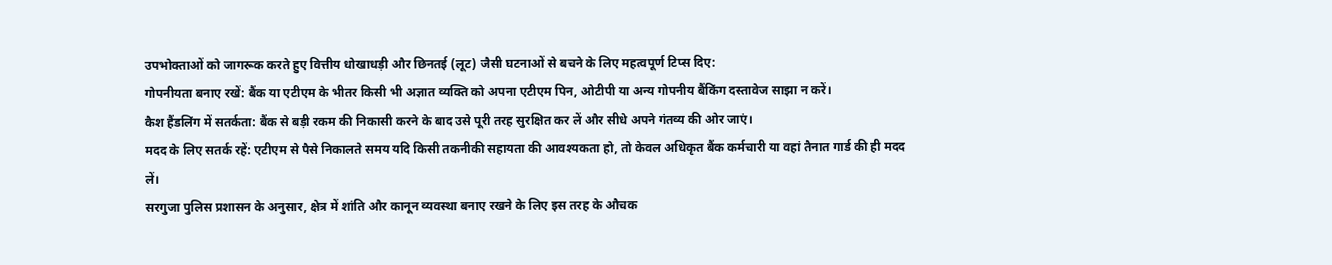उपभोक्ताओं को जागरूक करते हुए वित्तीय धोखाधड़ी और छिनतई (लूट) जैसी घटनाओं से बचने के लिए महत्वपूर्ण टिप्स दिए:
गोपनीयता बनाए रखें: बैंक या एटीएम के भीतर किसी भी अज्ञात व्यक्ति को अपना एटीएम पिन, ओटीपी या अन्य गोपनीय बैंकिंग दस्तावेज साझा न करें।
कैश हैंडलिंग में सतर्कता: बैंक से बड़ी रकम की निकासी करने के बाद उसे पूरी तरह सुरक्षित कर लें और सीधे अपने गंतव्य की ओर जाएं।
मदद के लिए सतर्क रहें: एटीएम से पैसे निकालते समय यदि किसी तकनीकी सहायता की आवश्यकता हो, तो केवल अधिकृत बैंक कर्मचारी या वहां तैनात गार्ड की ही मदद लें।
सरगुजा पुलिस प्रशासन के अनुसार, क्षेत्र में शांति और कानून व्यवस्था बनाए रखने के लिए इस तरह के औचक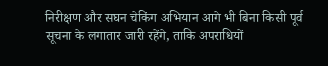निरीक्षण और सघन चेकिंग अभियान आगे भी बिना किसी पूर्व सूचना के लगातार जारी रहेंगे, ताकि अपराधियों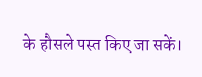के हौसले पस्त किए जा सकें।